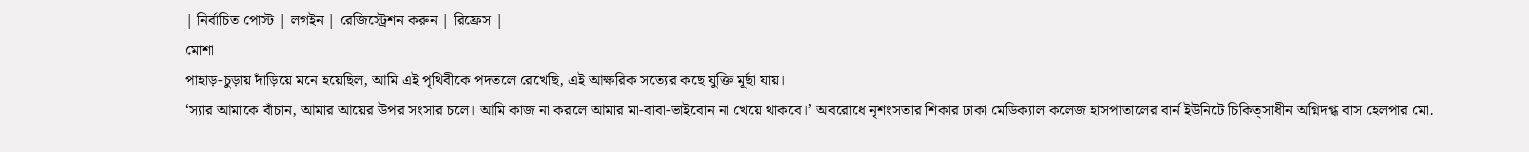| নির্বাচিত পোস্ট | লগইন | রেজিস্ট্রেশন করুন | রিফ্রেস |
মোশা
পাহাড়-চুড়ায় দাঁড়িয়ে মনে হয়েছিল, আমি এই পৃথিবীকে পদতলে রেখেছি, এই আক্ষরিক সত্যের কছে যুক্তি মূর্ছা যায়।
‘স্যার আমাকে বাঁচান, আমার আয়ের উপর সংসার চলে। আমি কাজ না করলে আমার মা-বাবা-ভাইবোন না খেয়ে থাকবে।’ অবরোধে নৃশংসতার শিকার ঢাকা মেডিক্যাল কলেজ হাসপাতালের বার্ন ইউনিটে চিকিত্সাধীন অগ্নিদগ্ধ বাস হেলপার মো.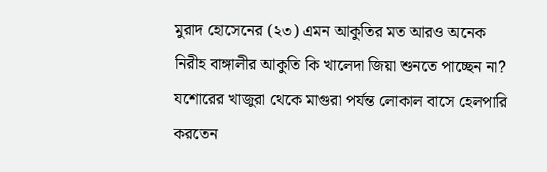মুরাদ হোসেনের (২৩) এমন আকুতির মত আরও অনেক নিরীহ বাঙ্গালীর আকুতি কি খালেদা জিয়া শুনতে পাচ্ছেন না? যশোরের খাজুরা থেকে মাগুরা পর্যন্ত লোকাল বাসে হেলপারি করতেন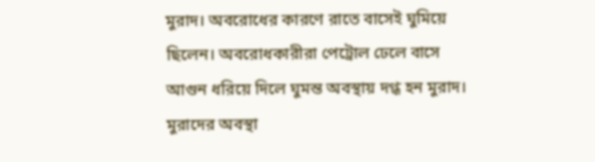মুরাদ। অবরোধের কারণে রাতে বাসেই ঘুমিয়ে ছিলেন। অবরোধকারীরা পেট্রোল ঢেলে বাসে আগুন ধরিয়ে দিলে ঘুমন্ত অবস্থায় দগ্ধ হন মুরাদ। মুরাদের অবস্থা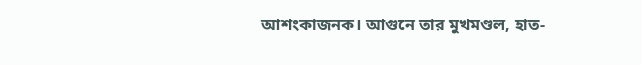আশংকাজনক। আগুনে তার মুখমণ্ডল, হাত-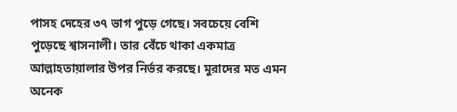পাসহ দেহের ৩৭ ভাগ পুড়ে গেছে। সবচেয়ে বেশি পুড়েছে শ্বাসনালী। তার বেঁচে থাকা একমাত্র আল্লাহতায়ালার উপর নির্ভর করছে। মুরাদের মত এমন অনেক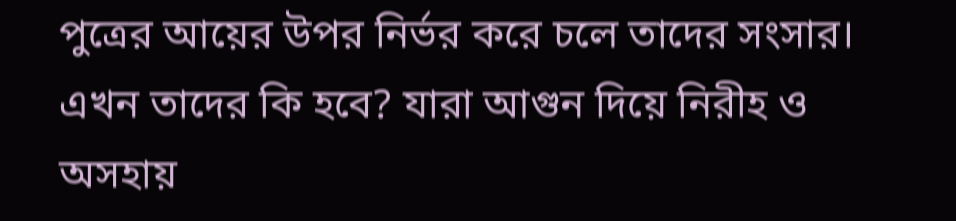পুত্রের আয়ের উপর নির্ভর করে চলে তাদের সংসার। এখন তাদের কি হবে? যারা আগুন দিয়ে নিরীহ ও অসহায়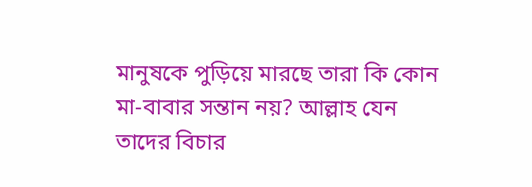মানুষকে পুড়িয়ে মারছে তারা কি কোন মা-বাবার সন্তান নয়? আল্লাহ যেন তাদের বিচার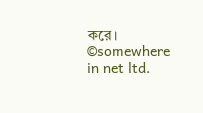করে।
©somewhere in net ltd.